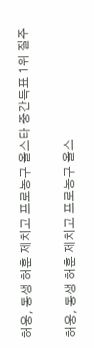허웅, 동생 허훈 제치고 프로농구 올스타 중간득표 1위 질주

허웅, 동생 허훈 제치고 프로농구 올스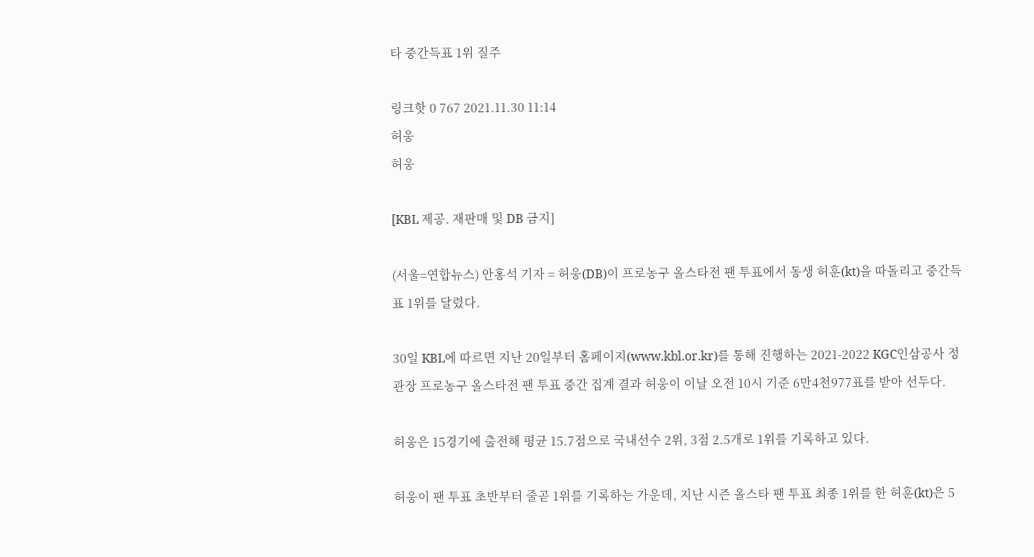타 중간득표 1위 질주

링크핫 0 767 2021.11.30 11:14
허웅
허웅

[KBL 제공. 재판매 및 DB 금지]

(서울=연합뉴스) 안홍석 기자 = 허웅(DB)이 프로농구 올스타전 팬 투표에서 동생 허훈(kt)을 따돌리고 중간득표 1위를 달렸다.

30일 KBL에 따르면 지난 20일부터 홈페이지(www.kbl.or.kr)를 통해 진행하는 2021-2022 KGC인삼공사 정관장 프로농구 올스타전 팬 투표 중간 집계 결과 허웅이 이날 오전 10시 기준 6만4천977표를 받아 선두다.

허웅은 15경기에 출전해 평균 15.7점으로 국내선수 2위, 3점 2.5개로 1위를 기록하고 있다.

허웅이 팬 투표 초반부터 줄곧 1위를 기록하는 가운데, 지난 시즌 올스타 팬 투표 최종 1위를 한 허훈(kt)은 5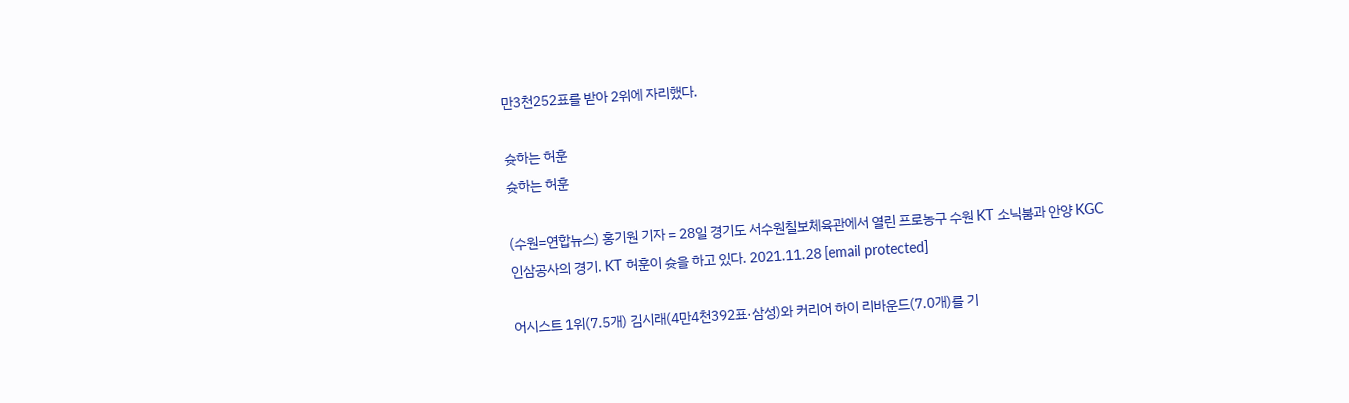만3천252표를 받아 2위에 자리했다.

슛하는 허훈
슛하는 허훈

(수원=연합뉴스) 홍기원 기자 = 28일 경기도 서수원칠보체육관에서 열린 프로농구 수원 KT 소닉붐과 안양 KGC 인삼공사의 경기. KT 허훈이 슛을 하고 있다. 2021.11.28 [email protected]

어시스트 1위(7.5개) 김시래(4만4천392표·삼성)와 커리어 하이 리바운드(7.0개)를 기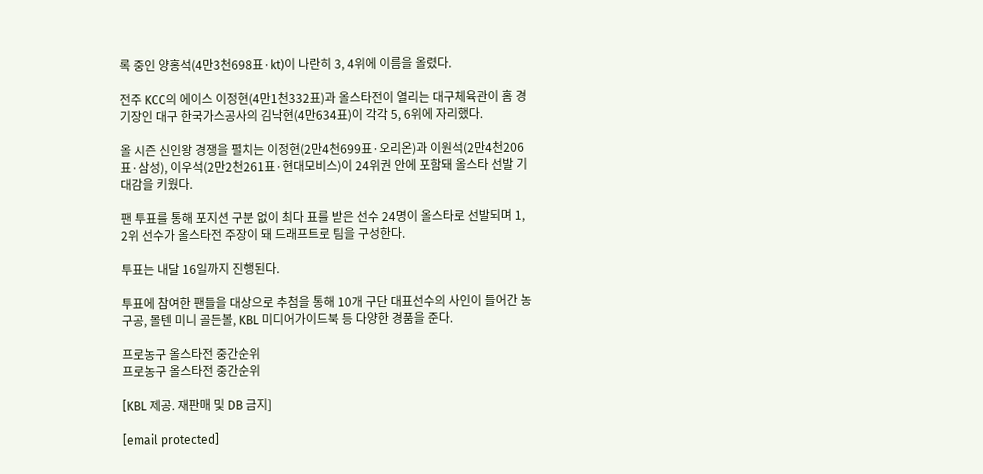록 중인 양홍석(4만3천698표·kt)이 나란히 3, 4위에 이름을 올렸다.

전주 KCC의 에이스 이정현(4만1천332표)과 올스타전이 열리는 대구체육관이 홈 경기장인 대구 한국가스공사의 김낙현(4만634표)이 각각 5, 6위에 자리했다.

올 시즌 신인왕 경쟁을 펼치는 이정현(2만4천699표·오리온)과 이원석(2만4천206표·삼성), 이우석(2만2천261표·현대모비스)이 24위권 안에 포함돼 올스타 선발 기대감을 키웠다.

팬 투표를 통해 포지션 구분 없이 최다 표를 받은 선수 24명이 올스타로 선발되며 1, 2위 선수가 올스타전 주장이 돼 드래프트로 팀을 구성한다.

투표는 내달 16일까지 진행된다.

투표에 참여한 팬들을 대상으로 추첨을 통해 10개 구단 대표선수의 사인이 들어간 농구공, 몰텐 미니 골든볼, KBL 미디어가이드북 등 다양한 경품을 준다.

프로농구 올스타전 중간순위
프로농구 올스타전 중간순위

[KBL 제공. 재판매 및 DB 금지]

[email protected]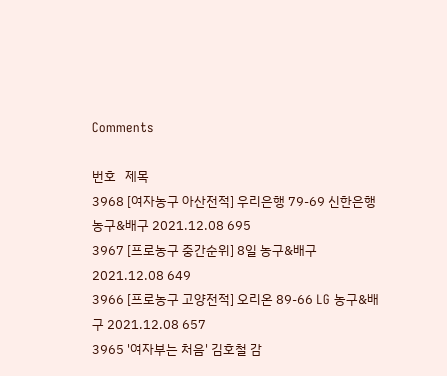Comments

번호   제목
3968 [여자농구 아산전적] 우리은행 79-69 신한은행 농구&배구 2021.12.08 695
3967 [프로농구 중간순위] 8일 농구&배구 2021.12.08 649
3966 [프로농구 고양전적] 오리온 89-66 LG 농구&배구 2021.12.08 657
3965 '여자부는 처음' 김호철 감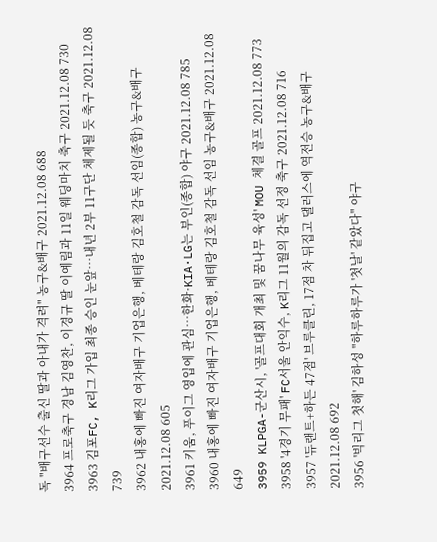독 "배구선수 출신 딸과 아내가 격려" 농구&배구 2021.12.08 688
3964 프로축구 경남 김영찬, 이경규 딸 이예림과 11일 웨딩마치 축구 2021.12.08 730
3963 김포FC, K리그 가입 최종 승인 눈앞…내년 2부 11구단 체제될 듯 축구 2021.12.08 739
3962 내홍에 빠진 여자배구 기업은행, 베테랑 김호철 감독 선임(종합) 농구&배구 2021.12.08 605
3961 키움, 푸이그 영입에 관심…한화·KIA·LG는 부인(종합) 야구 2021.12.08 785
3960 내홍에 빠진 여자배구 기업은행, 베테랑 김호철 감독 선임 농구&배구 2021.12.08 649
3959 KLPGA-군산시, '골프대회 개최 및 꿈나무 육성' MOU 체결 골프 2021.12.08 773
3958 '4경기 무패' FC서울 안익수, K리그 11월의 감독 선정 축구 2021.12.08 716
3957 '듀랜트+하든 47점' 브루클린, 17점 차 뒤집고 댈러스에 역전승 농구&배구 2021.12.08 692
3956 '빅리그 첫해' 김하성 "하루하루가 '첫날' 같았다" 야구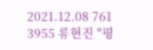2021.12.08 761
3955 류현진 "평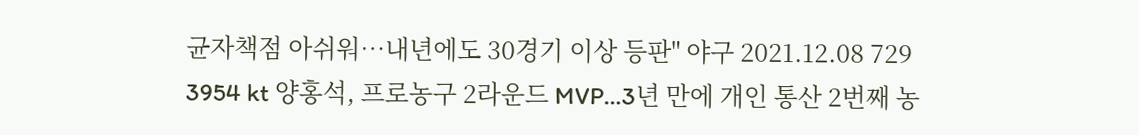균자책점 아쉬워…내년에도 30경기 이상 등판" 야구 2021.12.08 729
3954 kt 양홍석, 프로농구 2라운드 MVP…3년 만에 개인 통산 2번째 농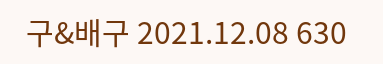구&배구 2021.12.08 630